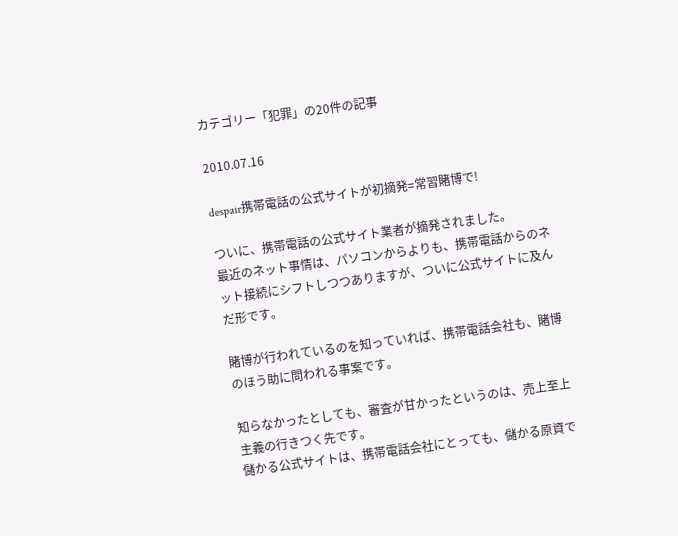カテゴリー「犯罪」の20件の記事

2010.07.16

despair携帯電話の公式サイトが初摘発=常習賭博で!

ついに、携帯電話の公式サイト業者が摘発されました。
最近のネット事情は、パソコンからよりも、携帯電話からのネット接続にシフトしつつありますが、ついに公式サイトに及んだ形です。

賭博が行われているのを知っていれば、携帯電話会社も、賭博のほう助に問われる事案です。

知らなかったとしても、審査が甘かったというのは、売上至上主義の行きつく先です。
儲かる公式サイトは、携帯電話会社にとっても、儲かる原資で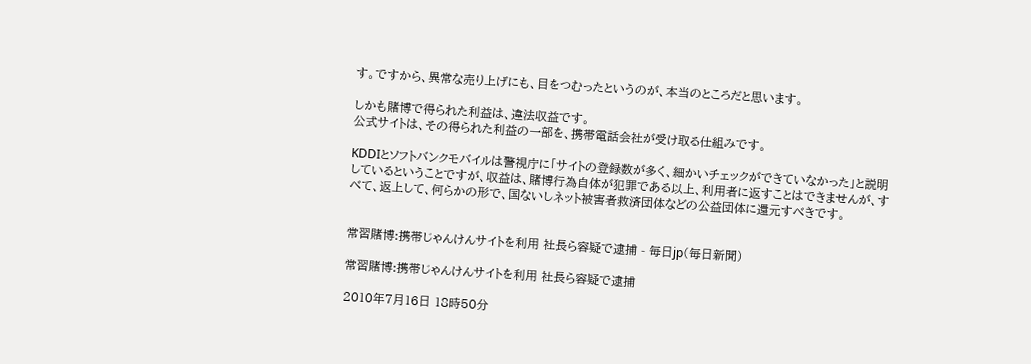す。ですから、異常な売り上げにも、目をつむったというのが、本当のところだと思います。

しかも賭博で得られた利益は、違法収益です。
公式サイトは、その得られた利益の一部を、携帯電話会社が受け取る仕組みです。

KDDIとソフトバンクモバイルは警視庁に「サイトの登録数が多く、細かいチェックができていなかった」と説明しているということですが、収益は、賭博行為自体が犯罪である以上、利用者に返すことはできませんが、すべて、返上して、何らかの形で、国ないしネット被害者救済団体などの公益団体に還元すべきです。


常習賭博:携帯じゃんけんサイトを利用 社長ら容疑で逮捕 - 毎日jp(毎日新聞)

常習賭博:携帯じゃんけんサイトを利用 社長ら容疑で逮捕

2010年7月16日 18時50分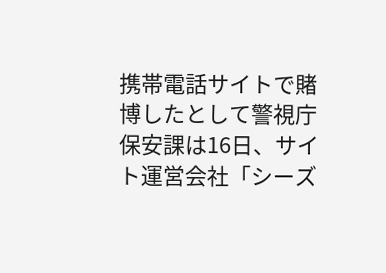携帯電話サイトで賭博したとして警視庁保安課は16日、サイト運営会社「シーズ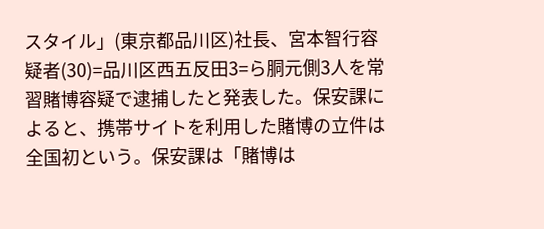スタイル」(東京都品川区)社長、宮本智行容疑者(30)=品川区西五反田3=ら胴元側3人を常習賭博容疑で逮捕したと発表した。保安課によると、携帯サイトを利用した賭博の立件は全国初という。保安課は「賭博は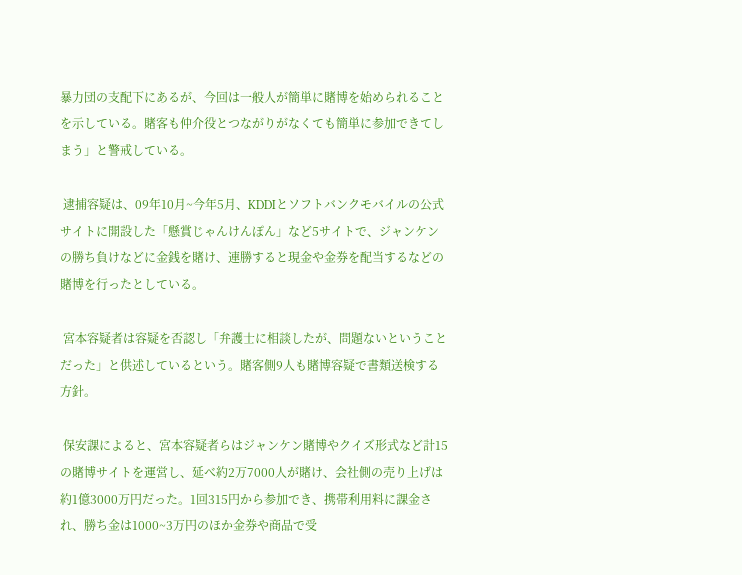暴力団の支配下にあるが、今回は一般人が簡単に賭博を始められることを示している。賭客も仲介役とつながりがなくても簡単に参加できてしまう」と警戒している。

 逮捕容疑は、09年10月~今年5月、KDDIとソフトバンクモバイルの公式サイトに開設した「懸賞じゃんけんぽん」など5サイトで、ジャンケンの勝ち負けなどに金銭を賭け、連勝すると現金や金券を配当するなどの賭博を行ったとしている。

 宮本容疑者は容疑を否認し「弁護士に相談したが、問題ないということだった」と供述しているという。賭客側9人も賭博容疑で書類送検する方針。

 保安課によると、宮本容疑者らはジャンケン賭博やクイズ形式など計15の賭博サイトを運営し、延べ約2万7000人が賭け、会社側の売り上げは約1億3000万円だった。1回315円から参加でき、携帯利用料に課金され、勝ち金は1000~3万円のほか金券や商品で受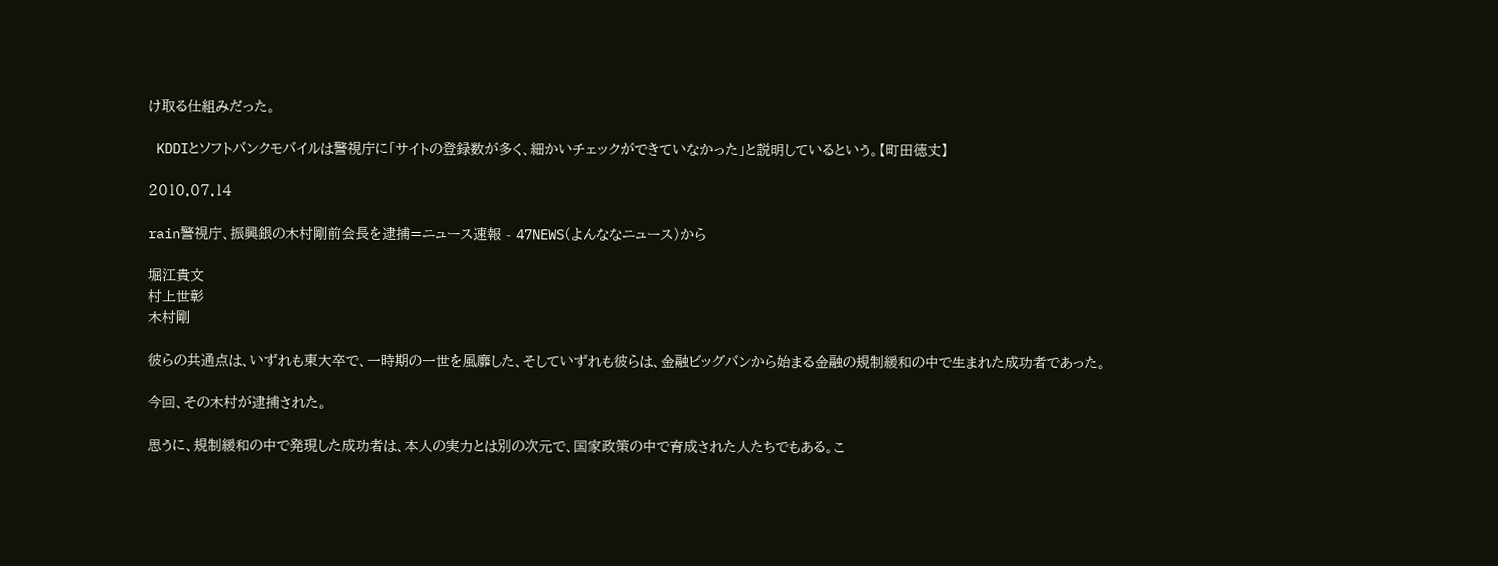け取る仕組みだった。

 KDDIとソフトバンクモバイルは警視庁に「サイトの登録数が多く、細かいチェックができていなかった」と説明しているという。【町田徳丈】

2010.07.14

rain警視庁、振興銀の木村剛前会長を逮捕=ニュース速報 - 47NEWS(よんななニュース)から

堀江貴文
村上世彰
木村剛

彼らの共通点は、いずれも東大卒で、一時期の一世を風靡した、そしていずれも彼らは、金融ビッグバンから始まる金融の規制緩和の中で生まれた成功者であった。

今回、その木村が逮捕された。

思うに、規制緩和の中で発現した成功者は、本人の実力とは別の次元で、国家政策の中で育成された人たちでもある。こ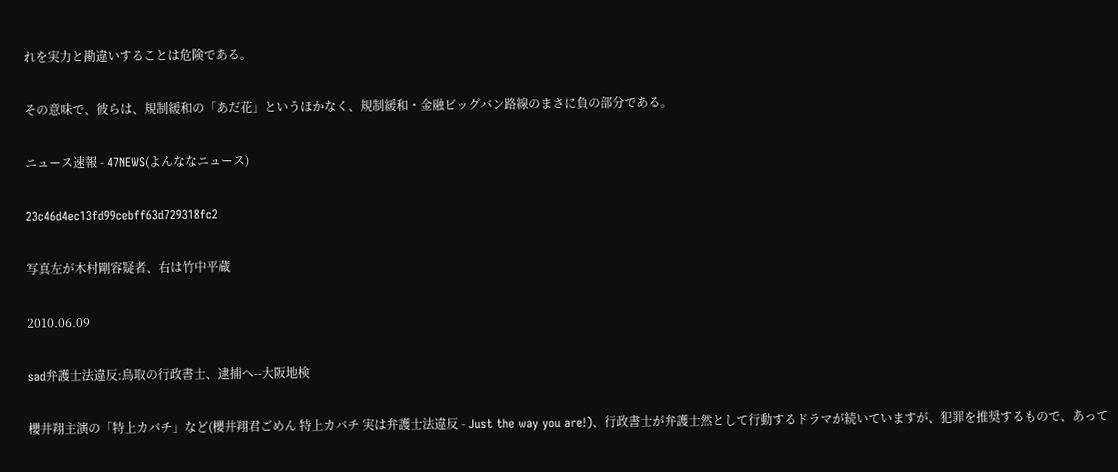れを実力と勘違いすることは危険である。

その意味で、彼らは、規制緩和の「あだ花」というほかなく、規制緩和・金融ビッグバン路線のまさに負の部分である。

ニュース速報 - 47NEWS(よんななニュース)

23c46d4ec13fd99cebff63d729318fc2

写真左が木村剛容疑者、右は竹中平蔵

2010.06.09

sad弁護士法違反:鳥取の行政書士、逮捕へ--大阪地検

櫻井翔主演の「特上カバチ」など(櫻井翔君ごめん 特上カバチ 実は弁護士法違反 - Just the way you are!)、行政書士が弁護士然として行動するドラマが続いていますが、犯罪を推奨するもので、あって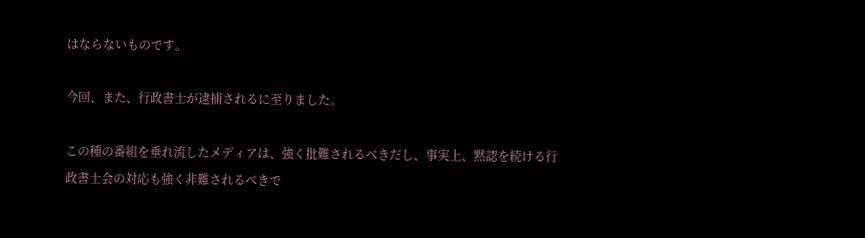はならないものです。

今回、また、行政書士が逮捕されるに至りました。

この種の番組を垂れ流したメディアは、強く批難されるべきだし、事実上、黙認を続ける行政書士会の対応も強く非難されるべきで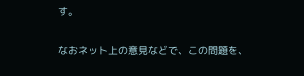す。

なおネット上の意見などで、この問題を、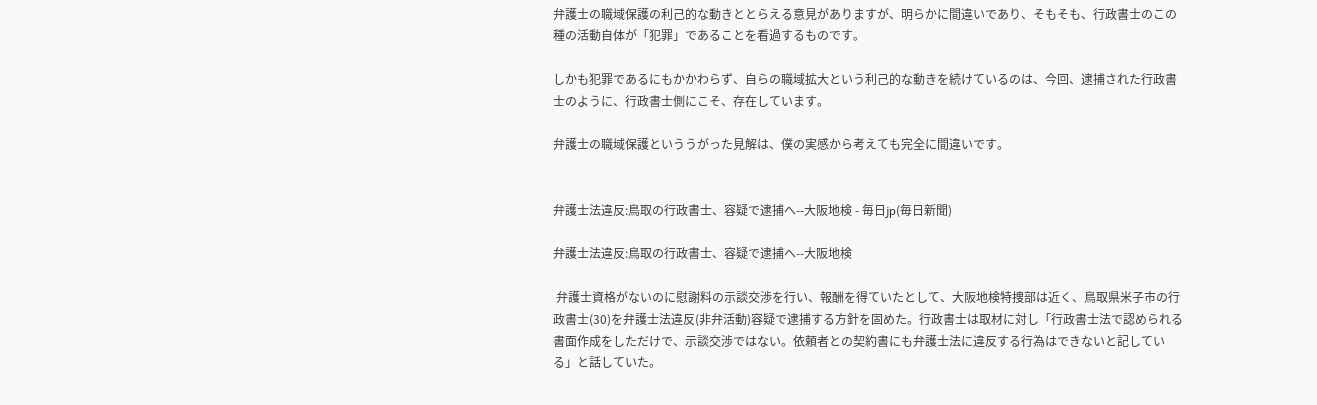弁護士の職域保護の利己的な動きととらえる意見がありますが、明らかに間違いであり、そもそも、行政書士のこの種の活動自体が「犯罪」であることを看過するものです。

しかも犯罪であるにもかかわらず、自らの職域拡大という利己的な動きを続けているのは、今回、逮捕された行政書士のように、行政書士側にこそ、存在しています。

弁護士の職域保護といううがった見解は、僕の実感から考えても完全に間違いです。


弁護士法違反:鳥取の行政書士、容疑で逮捕へ--大阪地検 - 毎日jp(毎日新聞)

弁護士法違反:鳥取の行政書士、容疑で逮捕へ--大阪地検

 弁護士資格がないのに慰謝料の示談交渉を行い、報酬を得ていたとして、大阪地検特捜部は近く、鳥取県米子市の行政書士(30)を弁護士法違反(非弁活動)容疑で逮捕する方針を固めた。行政書士は取材に対し「行政書士法で認められる書面作成をしただけで、示談交渉ではない。依頼者との契約書にも弁護士法に違反する行為はできないと記している」と話していた。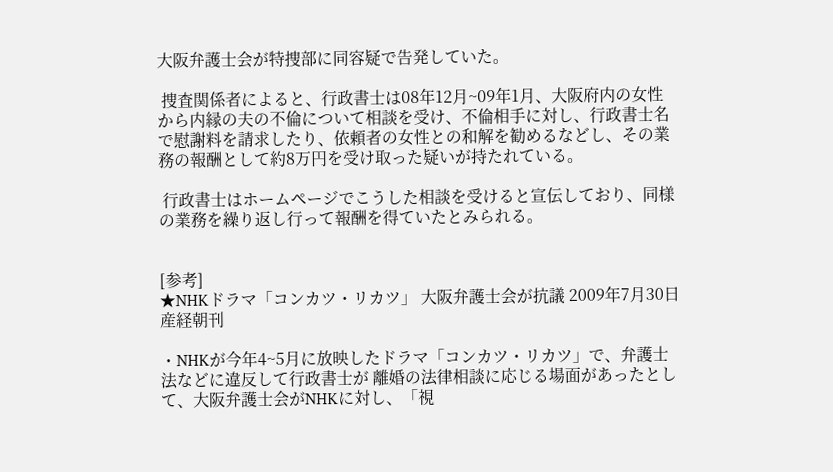大阪弁護士会が特捜部に同容疑で告発していた。

 捜査関係者によると、行政書士は08年12月~09年1月、大阪府内の女性から内縁の夫の不倫について相談を受け、不倫相手に対し、行政書士名で慰謝料を請求したり、依頼者の女性との和解を勧めるなどし、その業務の報酬として約8万円を受け取った疑いが持たれている。

 行政書士はホームページでこうした相談を受けると宣伝しており、同様の業務を繰り返し行って報酬を得ていたとみられる。


[参考]
★NHKドラマ「コンカツ・リカツ」 大阪弁護士会が抗議 2009年7月30日産経朝刊

・NHKが今年4~5月に放映したドラマ「コンカツ・リカツ」で、弁護士法などに違反して行政書士が 離婚の法律相談に応じる場面があったとして、大阪弁護士会がNHKに対し、「視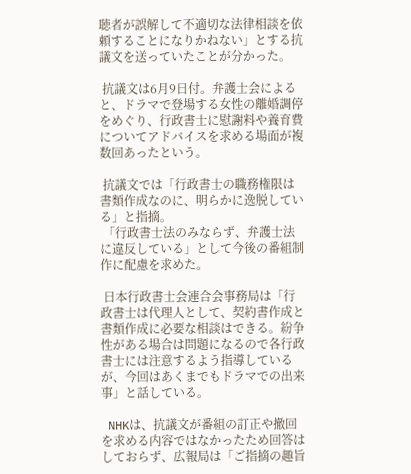聴者が誤解して不適切な法律相談を依頼することになりかねない」とする抗議文を送っていたことが分かった。

 抗議文は6月9日付。弁護士会によると、ドラマで登場する女性の離婚調停をめぐり、行政書士に慰謝料や養育費についてアドバイスを求める場面が複数回あったという。

 抗議文では「行政書士の職務権限は書類作成なのに、明らかに逸脱している」と指摘。
 「行政書士法のみならず、弁護士法に違反している」として今後の番組制作に配慮を求めた。

 日本行政書士会連合会事務局は「行政書士は代理人として、契約書作成と書類作成に必要な相談はできる。紛争性がある場合は問題になるので各行政書士には注意するよう指導しているが、今回はあくまでもドラマでの出来事」と話している。

 NHKは、抗議文が番組の訂正や撤回を求める内容ではなかったため回答はしておらず、広報局は「ご指摘の趣旨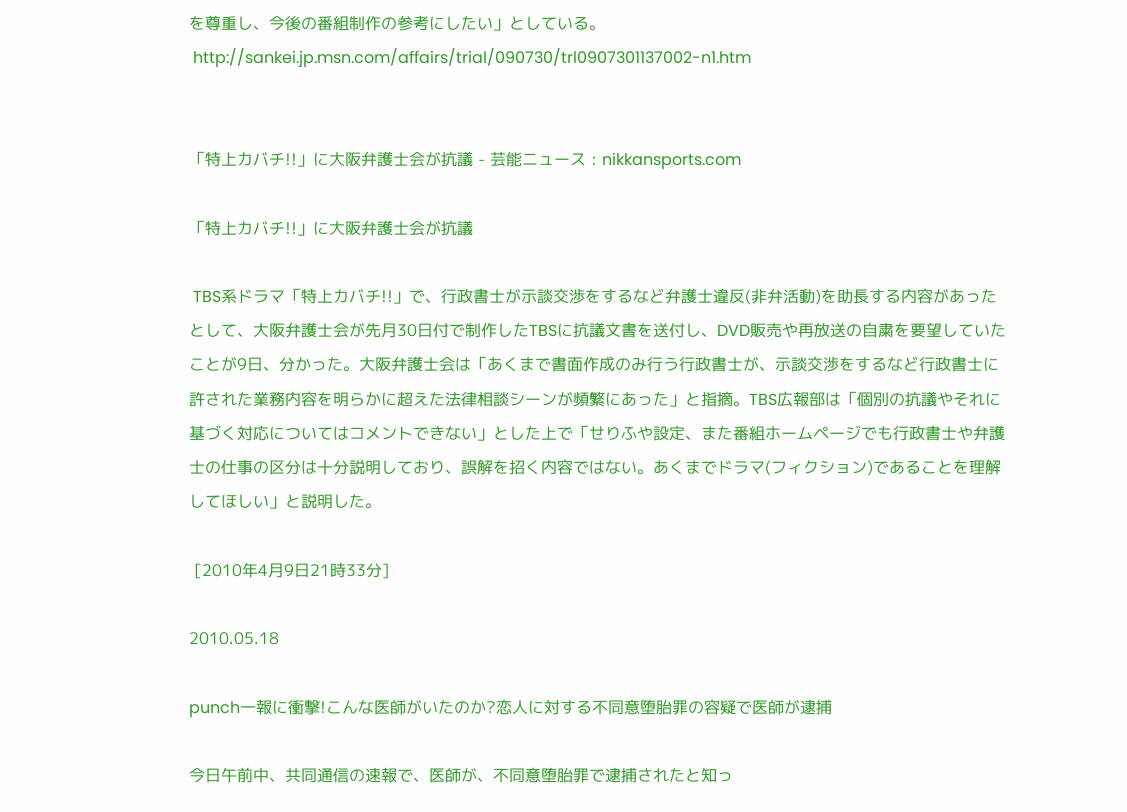を尊重し、今後の番組制作の参考にしたい」としている。
 http://sankei.jp.msn.com/affairs/trial/090730/trl0907301137002-n1.htm


「特上カバチ!!」に大阪弁護士会が抗議 - 芸能ニュース : nikkansports.com

「特上カバチ!!」に大阪弁護士会が抗議

 TBS系ドラマ「特上カバチ!!」で、行政書士が示談交渉をするなど弁護士違反(非弁活動)を助長する内容があったとして、大阪弁護士会が先月30日付で制作したTBSに抗議文書を送付し、DVD販売や再放送の自粛を要望していたことが9日、分かった。大阪弁護士会は「あくまで書面作成のみ行う行政書士が、示談交渉をするなど行政書士に許された業務内容を明らかに超えた法律相談シーンが頻繁にあった」と指摘。TBS広報部は「個別の抗議やそれに基づく対応についてはコメントできない」とした上で「せりふや設定、また番組ホームページでも行政書士や弁護士の仕事の区分は十分説明しており、誤解を招く内容ではない。あくまでドラマ(フィクション)であることを理解してほしい」と説明した。

 [2010年4月9日21時33分]

2010.05.18

punch一報に衝撃!こんな医師がいたのか?恋人に対する不同意堕胎罪の容疑で医師が逮捕

今日午前中、共同通信の速報で、医師が、不同意堕胎罪で逮捕されたと知っ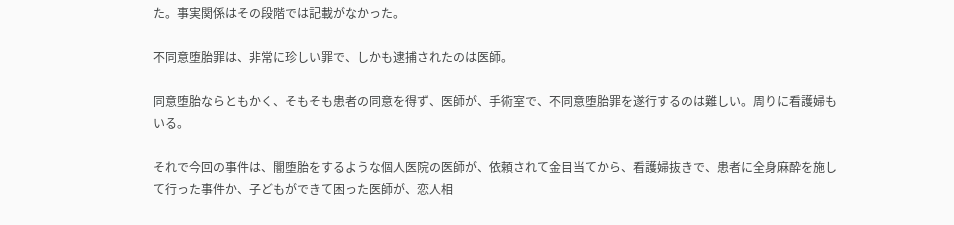た。事実関係はその段階では記載がなかった。

不同意堕胎罪は、非常に珍しい罪で、しかも逮捕されたのは医師。

同意堕胎ならともかく、そもそも患者の同意を得ず、医師が、手術室で、不同意堕胎罪を遂行するのは難しい。周りに看護婦もいる。

それで今回の事件は、闇堕胎をするような個人医院の医師が、依頼されて金目当てから、看護婦抜きで、患者に全身麻酔を施して行った事件か、子どもができて困った医師が、恋人相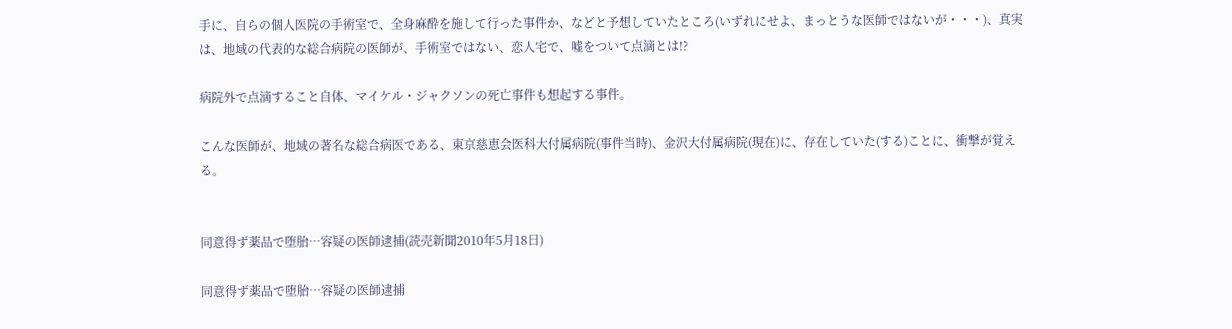手に、自らの個人医院の手術室で、全身麻酔を施して行った事件か、などと予想していたところ(いずれにせよ、まっとうな医師ではないが・・・)、真実は、地域の代表的な総合病院の医師が、手術室ではない、恋人宅で、嘘をついて点滴とは!?

病院外で点滴すること自体、マイケル・ジャクソンの死亡事件も想起する事件。

こんな医師が、地域の著名な総合病医である、東京慈恵会医科大付属病院(事件当時)、金沢大付属病院(現在)に、存在していた(する)ことに、衝撃が覚える。


同意得ず薬品で堕胎…容疑の医師逮捕(読売新聞2010年5月18日)

同意得ず薬品で堕胎…容疑の医師逮捕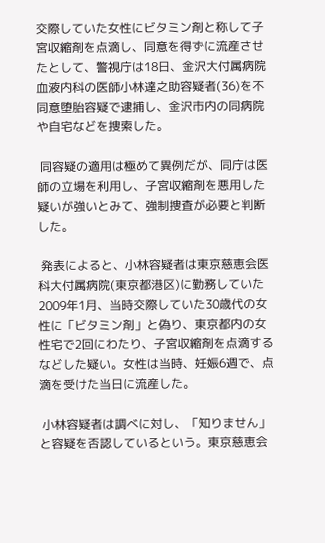交際していた女性にビタミン剤と称して子宮収縮剤を点滴し、同意を得ずに流産させたとして、警視庁は18日、金沢大付属病院血液内科の医師小林達之助容疑者(36)を不同意堕胎容疑で逮捕し、金沢市内の同病院や自宅などを捜索した。

 同容疑の適用は極めて異例だが、同庁は医師の立場を利用し、子宮収縮剤を悪用した疑いが強いとみて、強制捜査が必要と判断した。

 発表によると、小林容疑者は東京慈恵会医科大付属病院(東京都港区)に勤務していた2009年1月、当時交際していた30歳代の女性に「ビタミン剤」と偽り、東京都内の女性宅で2回にわたり、子宮収縮剤を点滴するなどした疑い。女性は当時、妊娠6週で、点滴を受けた当日に流産した。

 小林容疑者は調べに対し、「知りません」と容疑を否認しているという。東京慈恵会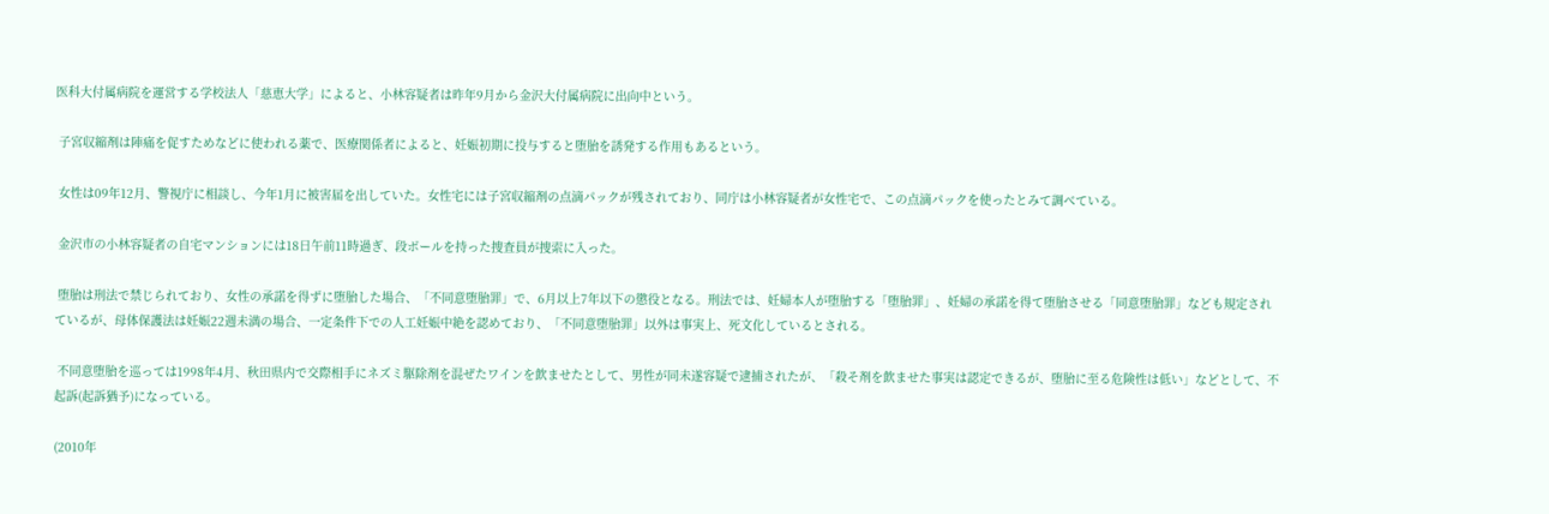医科大付属病院を運営する学校法人「慈恵大学」によると、小林容疑者は昨年9月から金沢大付属病院に出向中という。

 子宮収縮剤は陣痛を促すためなどに使われる薬で、医療関係者によると、妊娠初期に投与すると堕胎を誘発する作用もあるという。

 女性は09年12月、警視庁に相談し、今年1月に被害届を出していた。女性宅には子宮収縮剤の点滴パックが残されており、同庁は小林容疑者が女性宅で、この点滴パックを使ったとみて調べている。

 金沢市の小林容疑者の自宅マンションには18日午前11時過ぎ、段ボールを持った捜査員が捜索に入った。

 堕胎は刑法で禁じられており、女性の承諾を得ずに堕胎した場合、「不同意堕胎罪」で、6月以上7年以下の懲役となる。刑法では、妊婦本人が堕胎する「堕胎罪」、妊婦の承諾を得て堕胎させる「同意堕胎罪」なども規定されているが、母体保護法は妊娠22週未満の場合、一定条件下での人工妊娠中絶を認めており、「不同意堕胎罪」以外は事実上、死文化しているとされる。

 不同意堕胎を巡っては1998年4月、秋田県内で交際相手にネズミ駆除剤を混ぜたワインを飲ませたとして、男性が同未遂容疑で逮捕されたが、「殺そ剤を飲ませた事実は認定できるが、堕胎に至る危険性は低い」などとして、不起訴(起訴猶予)になっている。

(2010年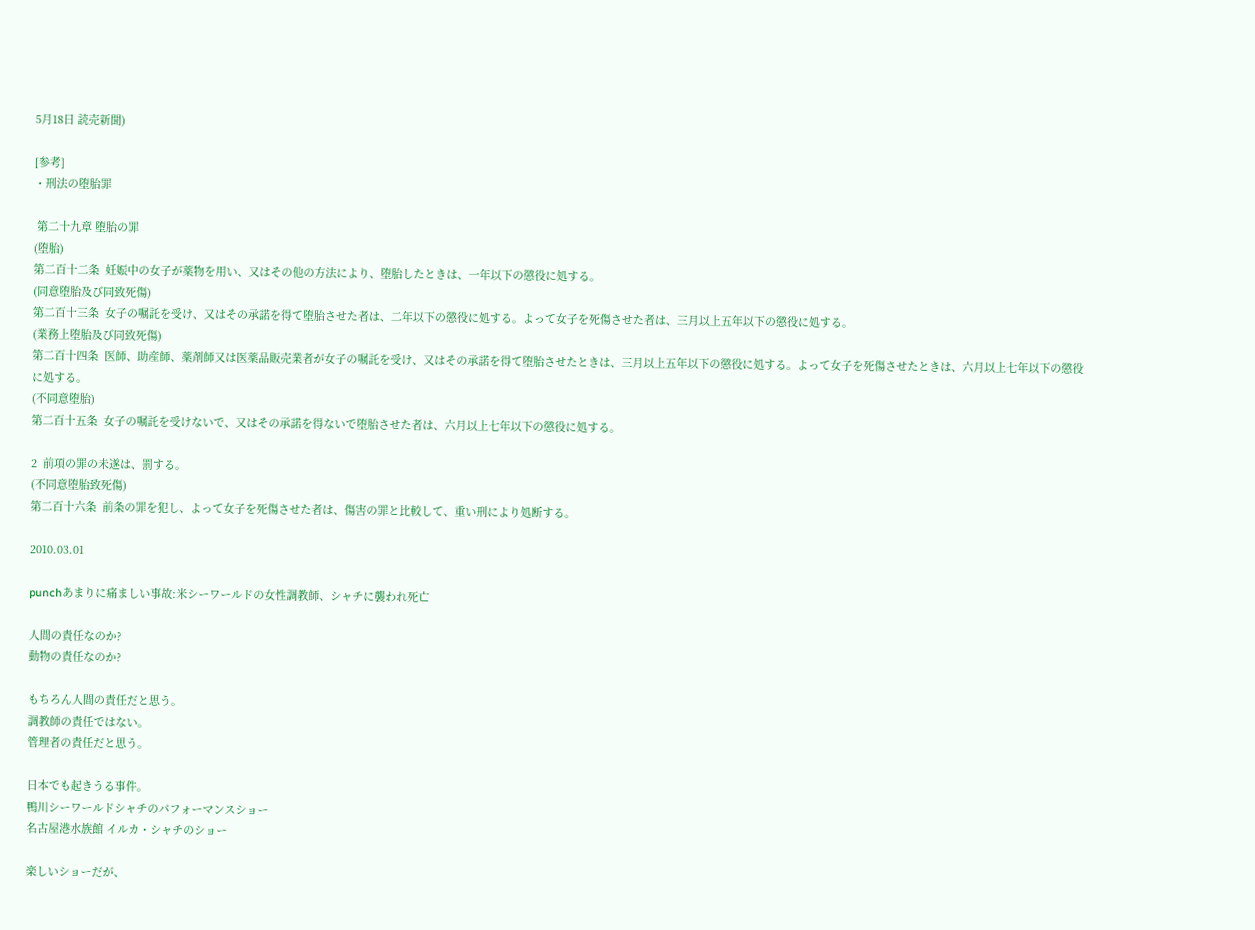5月18日 読売新聞)

[参考]
・刑法の堕胎罪

 第二十九章 堕胎の罪
(堕胎)
第二百十二条  妊娠中の女子が薬物を用い、又はその他の方法により、堕胎したときは、一年以下の懲役に処する。
(同意堕胎及び同致死傷)
第二百十三条  女子の嘱託を受け、又はその承諾を得て堕胎させた者は、二年以下の懲役に処する。よって女子を死傷させた者は、三月以上五年以下の懲役に処する。
(業務上堕胎及び同致死傷)
第二百十四条  医師、助産師、薬剤師又は医薬品販売業者が女子の嘱託を受け、又はその承諾を得て堕胎させたときは、三月以上五年以下の懲役に処する。よって女子を死傷させたときは、六月以上七年以下の懲役に処する。
(不同意堕胎)
第二百十五条  女子の嘱託を受けないで、又はその承諾を得ないで堕胎させた者は、六月以上七年以下の懲役に処する。

2  前項の罪の未遂は、罰する。
(不同意堕胎致死傷)
第二百十六条  前条の罪を犯し、よって女子を死傷させた者は、傷害の罪と比較して、重い刑により処断する。

2010.03.01

punchあまりに痛ましい事故:米シーワールドの女性調教師、シャチに襲われ死亡

人間の責任なのか?
動物の責任なのか?

もちろん人間の責任だと思う。
調教師の責任ではない。
管理者の責任だと思う。

日本でも起きうる事件。
鴨川シーワールドシャチのパフォーマンスショー
名古屋港水族館 イルカ・シャチのショー

楽しいショーだが、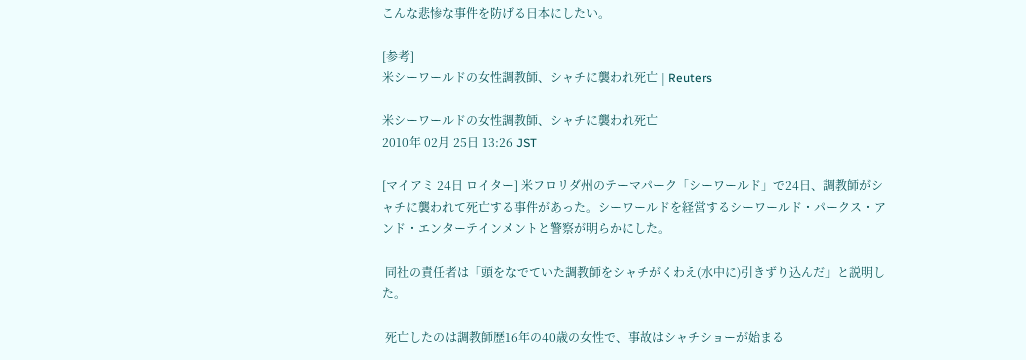こんな悲惨な事件を防げる日本にしたい。

[参考]
米シーワールドの女性調教師、シャチに襲われ死亡 | Reuters

米シーワールドの女性調教師、シャチに襲われ死亡
2010年 02月 25日 13:26 JST

[マイアミ 24日 ロイター] 米フロリダ州のテーマパーク「シーワールド」で24日、調教師がシャチに襲われて死亡する事件があった。シーワールドを経営するシーワールド・パークス・アンド・エンターテインメントと警察が明らかにした。

 同社の責任者は「頭をなでていた調教師をシャチがくわえ(水中に)引きずり込んだ」と説明した。

 死亡したのは調教師歴16年の40歳の女性で、事故はシャチショーが始まる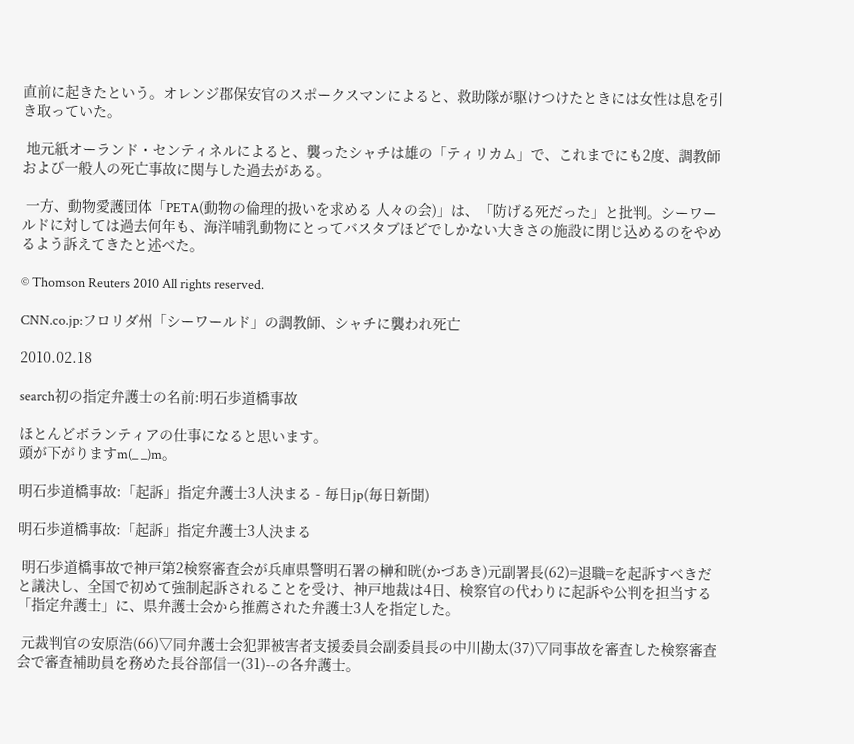直前に起きたという。オレンジ郡保安官のスポークスマンによると、救助隊が駆けつけたときには女性は息を引き取っていた。

 地元紙オーランド・センティネルによると、襲ったシャチは雄の「ティリカム」で、これまでにも2度、調教師および一般人の死亡事故に関与した過去がある。

 一方、動物愛護団体「PETA(動物の倫理的扱いを求める 人々の会)」は、「防げる死だった」と批判。シーワールドに対しては過去何年も、海洋哺乳動物にとってバスタブほどでしかない大きさの施設に閉じ込めるのをやめるよう訴えてきたと述べた。

© Thomson Reuters 2010 All rights reserved.

CNN.co.jp:フロリダ州「シーワールド」の調教師、シャチに襲われ死亡

2010.02.18

search初の指定弁護士の名前:明石歩道橋事故

ほとんどボランティアの仕事になると思います。
頭が下がりますm(_ _)m。

明石歩道橋事故:「起訴」指定弁護士3人決まる - 毎日jp(毎日新聞)

明石歩道橋事故:「起訴」指定弁護士3人決まる

 明石歩道橋事故で神戸第2検察審査会が兵庫県警明石署の榊和晄(かづあき)元副署長(62)=退職=を起訴すべきだと議決し、全国で初めて強制起訴されることを受け、神戸地裁は4日、検察官の代わりに起訴や公判を担当する「指定弁護士」に、県弁護士会から推薦された弁護士3人を指定した。

 元裁判官の安原浩(66)▽同弁護士会犯罪被害者支援委員会副委員長の中川勘太(37)▽同事故を審査した検察審査会で審査補助員を務めた長谷部信一(31)--の各弁護士。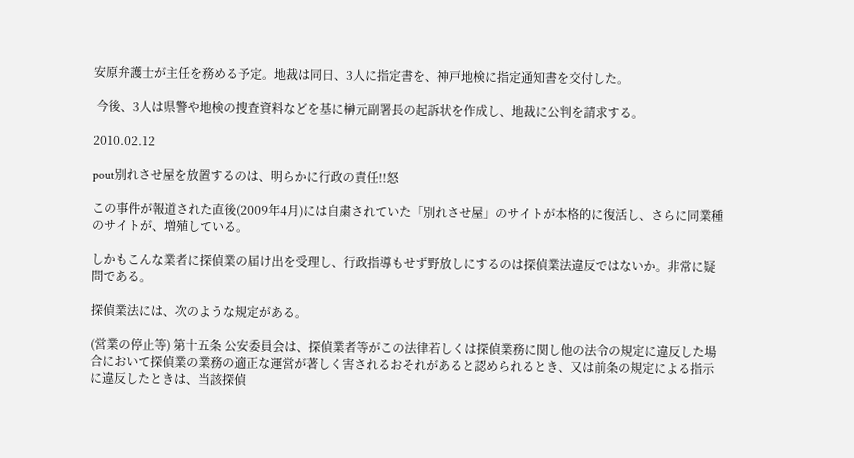安原弁護士が主任を務める予定。地裁は同日、3人に指定書を、神戸地検に指定通知書を交付した。

 今後、3人は県警や地検の捜査資料などを基に榊元副署長の起訴状を作成し、地裁に公判を請求する。

2010.02.12

pout別れさせ屋を放置するのは、明らかに行政の責任!!怒

この事件が報道された直後(2009年4月)には自粛されていた「別れさせ屋」のサイトが本格的に復活し、さらに同業種のサイトが、増殖している。

しかもこんな業者に探偵業の届け出を受理し、行政指導もせず野放しにするのは探偵業法違反ではないか。非常に疑問である。

探偵業法には、次のような規定がある。

(営業の停止等) 第十五条 公安委員会は、探偵業者等がこの法律若しくは探偵業務に関し他の法令の規定に違反した場合において探偵業の業務の適正な運営が著しく害されるおそれがあると認められるとき、又は前条の規定による指示に違反したときは、当該探偵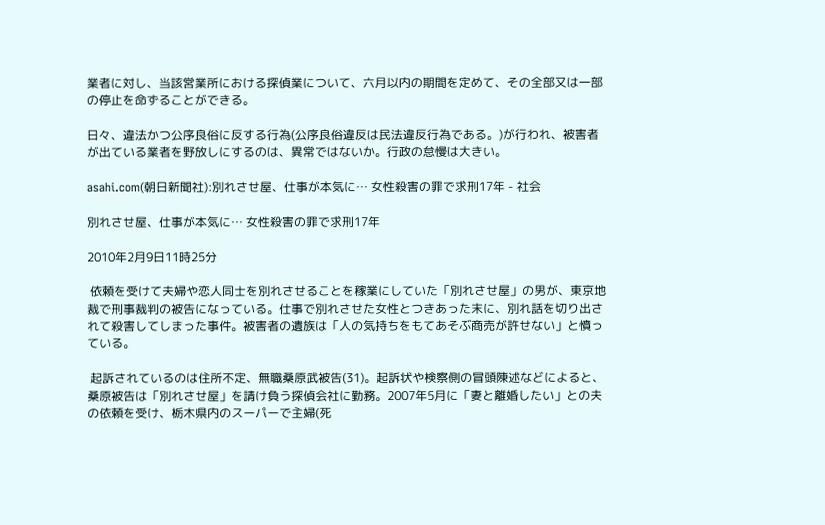業者に対し、当該営業所における探偵業について、六月以内の期間を定めて、その全部又は一部の停止を命ずることができる。

日々、違法かつ公序良俗に反する行為(公序良俗違反は民法違反行為である。)が行われ、被害者が出ている業者を野放しにするのは、異常ではないか。行政の怠慢は大きい。

asahi.com(朝日新聞社):別れさせ屋、仕事が本気に… 女性殺害の罪で求刑17年 - 社会

別れさせ屋、仕事が本気に… 女性殺害の罪で求刑17年

2010年2月9日11時25分

 依頼を受けて夫婦や恋人同士を別れさせることを稼業にしていた「別れさせ屋」の男が、東京地裁で刑事裁判の被告になっている。仕事で別れさせた女性とつきあった末に、別れ話を切り出されて殺害してしまった事件。被害者の遺族は「人の気持ちをもてあそぶ商売が許せない」と憤っている。

 起訴されているのは住所不定、無職桑原武被告(31)。起訴状や検察側の冒頭陳述などによると、桑原被告は「別れさせ屋」を請け負う探偵会社に勤務。2007年5月に「妻と離婚したい」との夫の依頼を受け、栃木県内のスーパーで主婦(死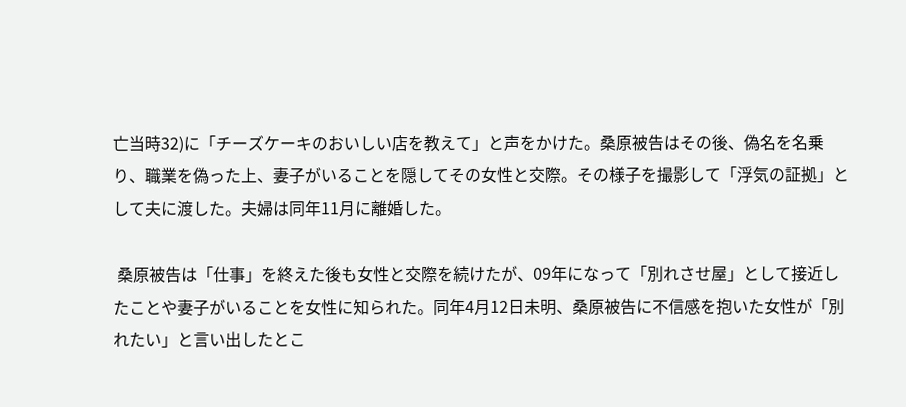亡当時32)に「チーズケーキのおいしい店を教えて」と声をかけた。桑原被告はその後、偽名を名乗り、職業を偽った上、妻子がいることを隠してその女性と交際。その様子を撮影して「浮気の証拠」として夫に渡した。夫婦は同年11月に離婚した。

 桑原被告は「仕事」を終えた後も女性と交際を続けたが、09年になって「別れさせ屋」として接近したことや妻子がいることを女性に知られた。同年4月12日未明、桑原被告に不信感を抱いた女性が「別れたい」と言い出したとこ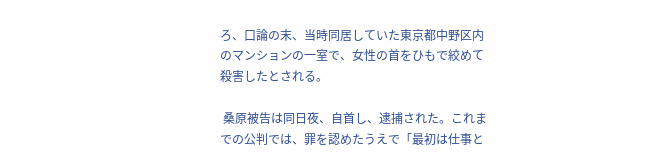ろ、口論の末、当時同居していた東京都中野区内のマンションの一室で、女性の首をひもで絞めて殺害したとされる。

 桑原被告は同日夜、自首し、逮捕された。これまでの公判では、罪を認めたうえで「最初は仕事と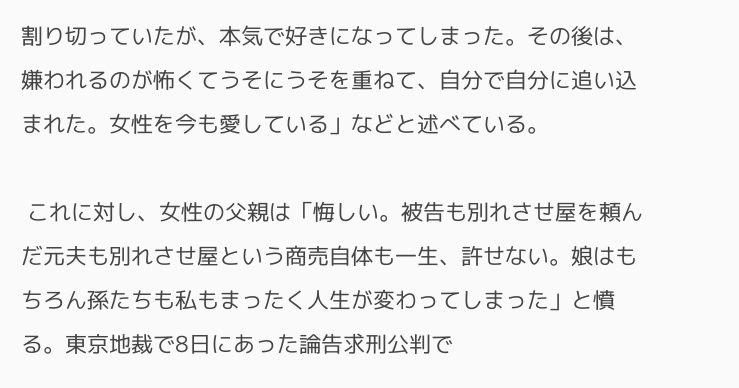割り切っていたが、本気で好きになってしまった。その後は、嫌われるのが怖くてうそにうそを重ねて、自分で自分に追い込まれた。女性を今も愛している」などと述べている。

 これに対し、女性の父親は「悔しい。被告も別れさせ屋を頼んだ元夫も別れさせ屋という商売自体も一生、許せない。娘はもちろん孫たちも私もまったく人生が変わってしまった」と憤る。東京地裁で8日にあった論告求刑公判で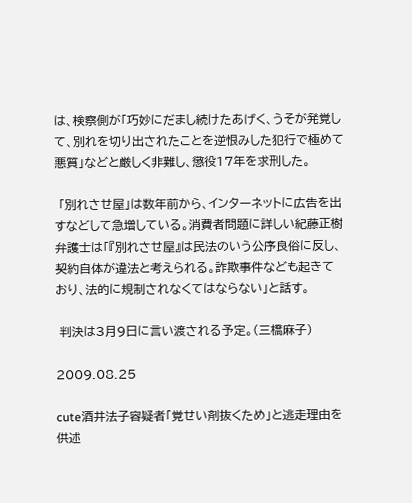は、検察側が「巧妙にだまし続けたあげく、うそが発覚して、別れを切り出されたことを逆恨みした犯行で極めて悪質」などと厳しく非難し、懲役17年を求刑した。

 「別れさせ屋」は数年前から、インターネットに広告を出すなどして急増している。消費者問題に詳しい紀藤正樹弁護士は「『別れさせ屋』は民法のいう公序良俗に反し、契約自体が違法と考えられる。詐欺事件なども起きており、法的に規制されなくてはならない」と話す。

 判決は3月9日に言い渡される予定。(三橋麻子)

2009.08.25

cute酒井法子容疑者「覚せい剤抜くため」と逃走理由を供述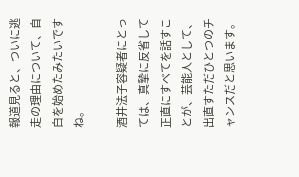報道見ると、ついに逃走の理由について、自白を始めたみたいですね。

酒井法子容疑者にとっては、真摯に反省して正直にすべてを話すことが、芸能人として、出直すただひとつのチャンスだと思います。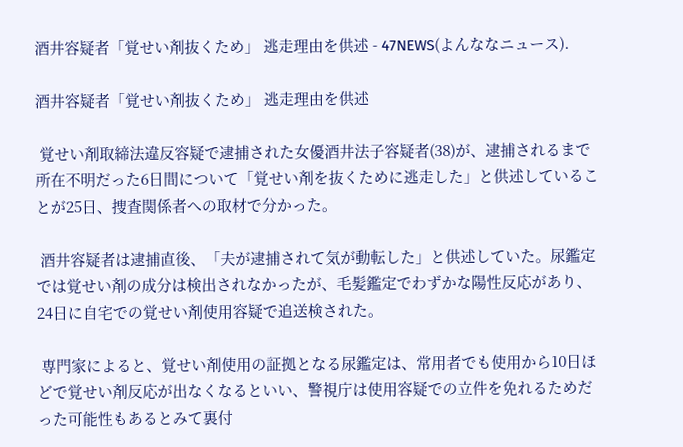酒井容疑者「覚せい剤抜くため」 逃走理由を供述 - 47NEWS(よんななニュース).

酒井容疑者「覚せい剤抜くため」 逃走理由を供述

 覚せい剤取締法違反容疑で逮捕された女優酒井法子容疑者(38)が、逮捕されるまで所在不明だった6日間について「覚せい剤を抜くために逃走した」と供述していることが25日、捜査関係者への取材で分かった。

 酒井容疑者は逮捕直後、「夫が逮捕されて気が動転した」と供述していた。尿鑑定では覚せい剤の成分は検出されなかったが、毛髪鑑定でわずかな陽性反応があり、24日に自宅での覚せい剤使用容疑で追送検された。

 専門家によると、覚せい剤使用の証拠となる尿鑑定は、常用者でも使用から10日ほどで覚せい剤反応が出なくなるといい、警視庁は使用容疑での立件を免れるためだった可能性もあるとみて裏付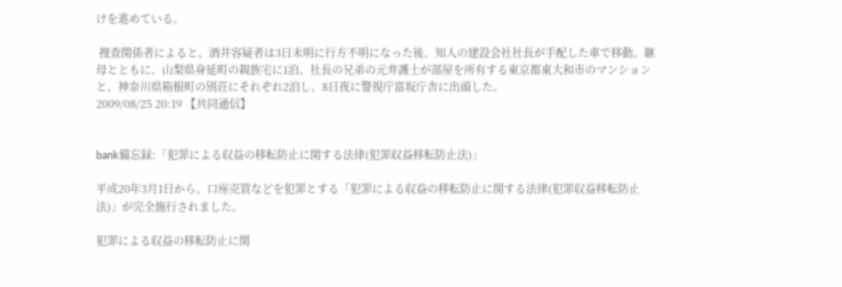けを進めている。

 捜査関係者によると、酒井容疑者は3日未明に行方不明になった後、知人の建設会社社長が手配した車で移動。継母とともに、山梨県身延町の親族宅に1泊、社長の兄弟の元弁護士が部屋を所有する東京都東大和市のマンションと、神奈川県箱根町の別荘にそれぞれ2泊し、8日夜に警視庁富坂庁舎に出頭した。
2009/08/25 20:19 【共同通信】


bank備忘録:「犯罪による収益の移転防止に関する法律(犯罪収益移転防止法)」

平成20年3月1日から、口座売買などを犯罪とする「犯罪による収益の移転防止に関する法律(犯罪収益移転防止法)」が完全施行されました。

犯罪による収益の移転防止に関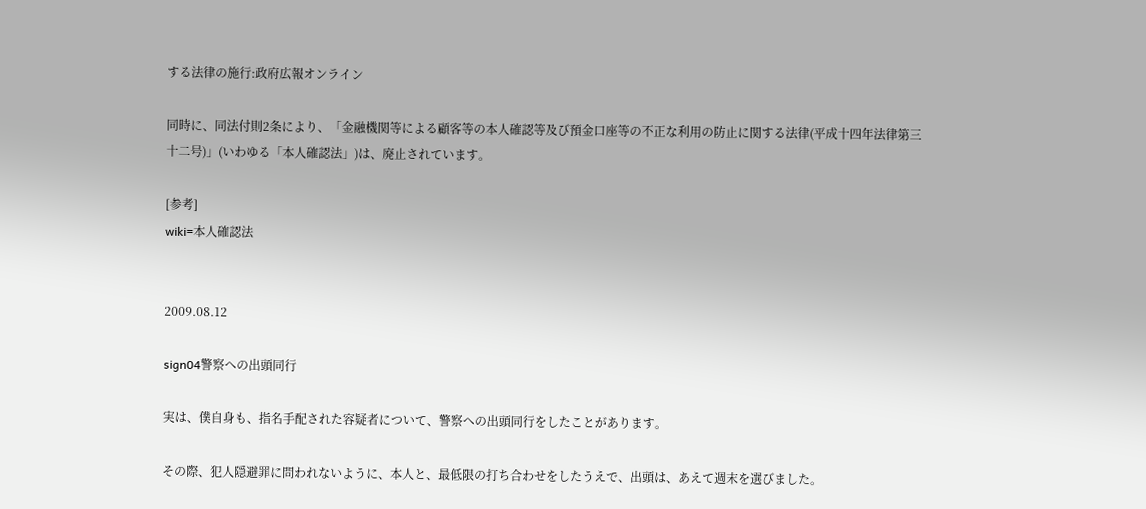する法律の施行:政府広報オンライン

同時に、同法付則2条により、「金融機関等による顧客等の本人確認等及び預金口座等の不正な利用の防止に関する法律(平成十四年法律第三十二号)」(いわゆる「本人確認法」)は、廃止されています。

[参考]
wiki=本人確認法


2009.08.12

sign04警察への出頭同行

実は、僕自身も、指名手配された容疑者について、警察への出頭同行をしたことがあります。

その際、犯人隠避罪に問われないように、本人と、最低限の打ち合わせをしたうえで、出頭は、あえて週末を選びました。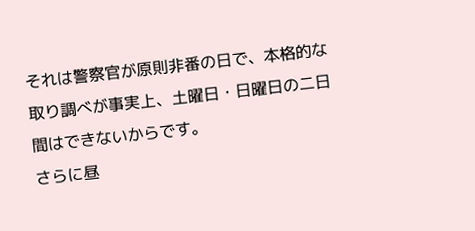それは警察官が原則非番の日で、本格的な取り調べが事実上、土曜日・日曜日の二日間はできないからです。
さらに昼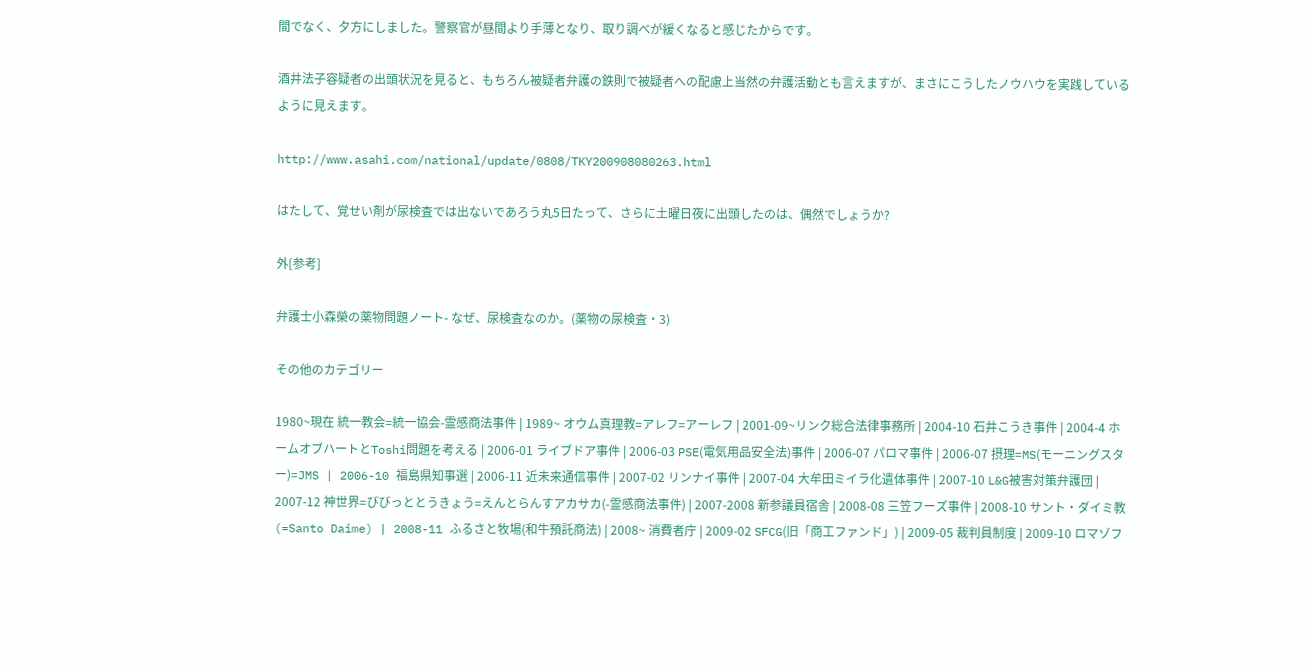間でなく、夕方にしました。警察官が昼間より手薄となり、取り調べが緩くなると感じたからです。

酒井法子容疑者の出頭状況を見ると、もちろん被疑者弁護の鉄則で被疑者への配慮上当然の弁護活動とも言えますが、まさにこうしたノウハウを実践しているように見えます。

http://www.asahi.com/national/update/0808/TKY200908080263.html

はたして、覚せい剤が尿検査では出ないであろう丸5日たって、さらに土曜日夜に出頭したのは、偶然でしょうか?

外[参考]

弁護士小森榮の薬物問題ノート- なぜ、尿検査なのか。(薬物の尿検査・3)

その他のカテゴリー

1980~現在 統一教会=統一協会-霊感商法事件 | 1989~ オウム真理教=アレフ=アーレフ | 2001-09~リンク総合法律事務所 | 2004-10 石井こうき事件 | 2004-4 ホームオブハートとToshi問題を考える | 2006-01 ライブドア事件 | 2006-03 PSE(電気用品安全法)事件 | 2006-07 パロマ事件 | 2006-07 摂理=MS(モーニングスター)=JMS | 2006-10 福島県知事選 | 2006-11 近未来通信事件 | 2007-02 リンナイ事件 | 2007-04 大牟田ミイラ化遺体事件 | 2007-10 L&G被害対策弁護団 | 2007-12 神世界=びびっととうきょう=えんとらんすアカサカ(-霊感商法事件) | 2007-2008 新参議員宿舎 | 2008-08 三笠フーズ事件 | 2008-10 サント・ダイミ教(=Santo Daime) | 2008-11 ふるさと牧場(和牛預託商法) | 2008~ 消費者庁 | 2009-02 SFCG(旧「商工ファンド」) | 2009-05 裁判員制度 | 2009-10 ロマゾフ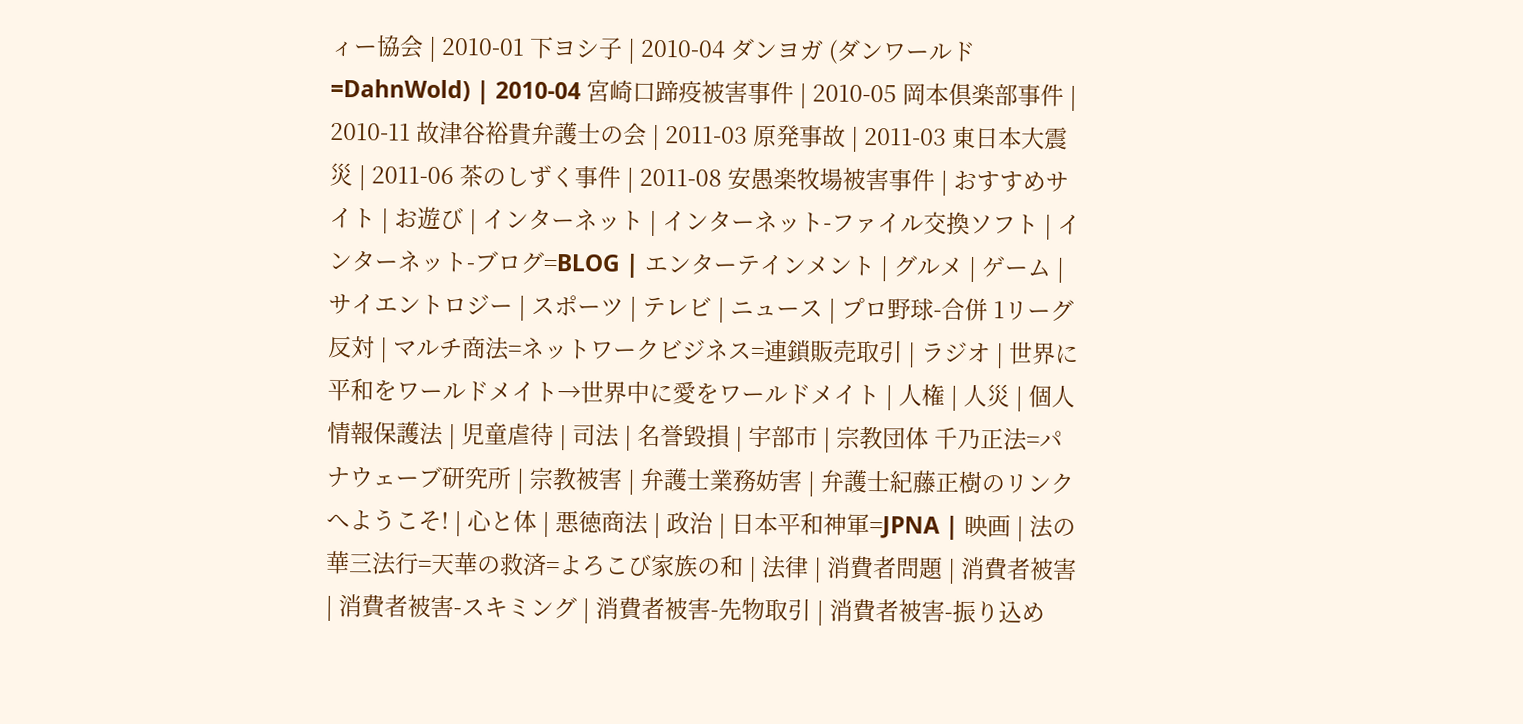ィー協会 | 2010-01 下ヨシ子 | 2010-04 ダンヨガ (ダンワールド=DahnWold) | 2010-04 宮崎口蹄疫被害事件 | 2010-05 岡本倶楽部事件 | 2010-11 故津谷裕貴弁護士の会 | 2011-03 原発事故 | 2011-03 東日本大震災 | 2011-06 茶のしずく事件 | 2011-08 安愚楽牧場被害事件 | おすすめサイト | お遊び | インターネット | インターネット-ファイル交換ソフト | インターネット-ブログ=BLOG | エンターテインメント | グルメ | ゲーム | サイエントロジー | スポーツ | テレビ | ニュース | プロ野球-合併 1リーグ反対 | マルチ商法=ネットワークビジネス=連鎖販売取引 | ラジオ | 世界に平和をワールドメイト→世界中に愛をワールドメイト | 人権 | 人災 | 個人情報保護法 | 児童虐待 | 司法 | 名誉毀損 | 宇部市 | 宗教団体 千乃正法=パナウェーブ研究所 | 宗教被害 | 弁護士業務妨害 | 弁護士紀藤正樹のリンクへようこそ! | 心と体 | 悪徳商法 | 政治 | 日本平和神軍=JPNA | 映画 | 法の華三法行=天華の救済=よろこび家族の和 | 法律 | 消費者問題 | 消費者被害 | 消費者被害-スキミング | 消費者被害-先物取引 | 消費者被害-振り込め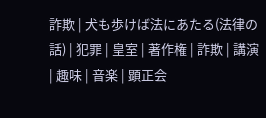詐欺 | 犬も歩けば法にあたる(法律の話) | 犯罪 | 皇室 | 著作権 | 詐欺 | 講演 | 趣味 | 音楽 | 顕正会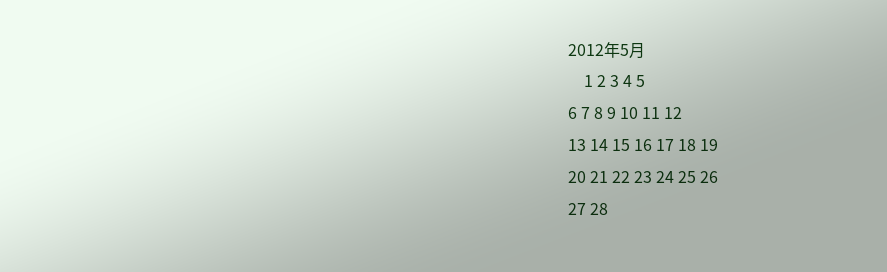2012年5月
    1 2 3 4 5
6 7 8 9 10 11 12
13 14 15 16 17 18 19
20 21 22 23 24 25 26
27 28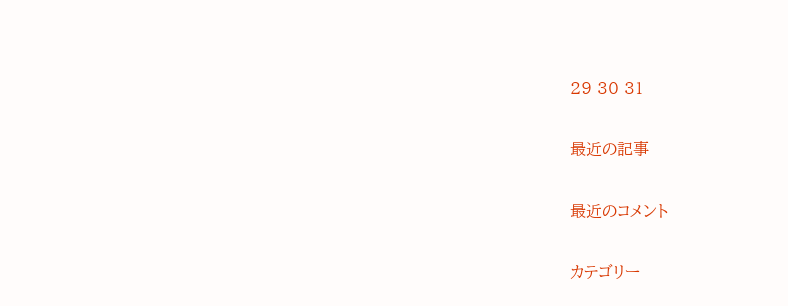29 30 31

最近の記事

最近のコメント

カテゴリー